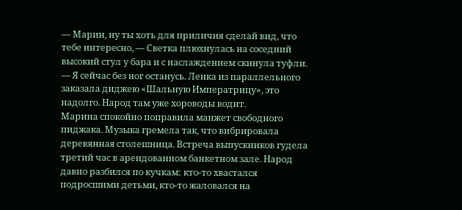— Марин, ну ты хоть для приличия сделай вид, что тебе интересно, — Светка плюхнулась на соседний высокий стул у бара и с наслаждением скинула туфли.
— Я сейчас без ног останусь. Ленка из параллельного заказала диджею «Шальную Императрицу», это надолго. Народ там уже хороводы водит.
Марина спокойно поправила манжет свободного пиджака. Музыка гремела так, что вибрировала деревянная столешница. Встреча выпускников гудела третий час в арендованном банкетном зале. Народ давно разбился по кучкам: кто-то хвастался подросшими детьми, кто-то жаловался на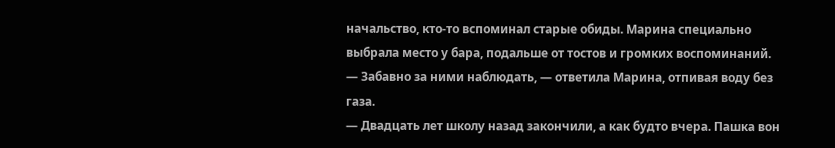начальство, кто-то вспоминал старые обиды. Марина специально выбрала место у бара, подальше от тостов и громких воспоминаний.
— Забавно за ними наблюдать, — ответила Марина, отпивая воду без газа.
— Двадцать лет школу назад закончили, а как будто вчера. Пашка вон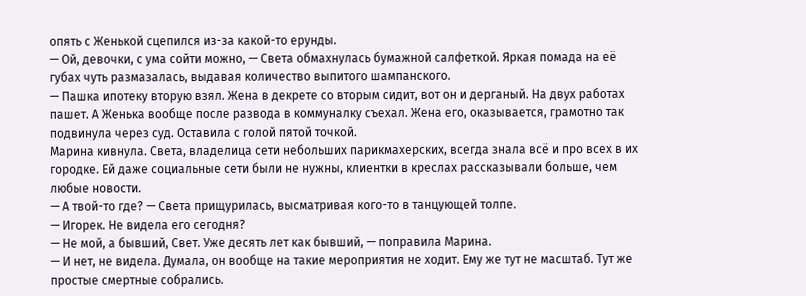опять с Женькой сцепился из-за какой-то ерунды.
— Ой, девочки, с ума сойти можно, — Света обмахнулась бумажной салфеткой. Яркая помада на её губах чуть размазалась, выдавая количество выпитого шампанского.
— Пашка ипотеку вторую взял. Жена в декрете со вторым сидит, вот он и дерганый. На двух работах пашет. А Женька вообще после развода в коммуналку съехал. Жена его, оказывается, грамотно так подвинула через суд. Оставила с голой пятой точкой.
Марина кивнула. Света, владелица сети небольших парикмахерских, всегда знала всё и про всех в их городке. Ей даже социальные сети были не нужны, клиентки в креслах рассказывали больше, чем любые новости.
— А твой-то где? — Света прищурилась, высматривая кого-то в танцующей толпе.
— Игорек. Не видела его сегодня?
— Не мой, а бывший, Свет. Уже десять лет как бывший, — поправила Марина.
— И нет, не видела. Думала, он вообще на такие мероприятия не ходит. Ему же тут не масштаб. Тут же простые смертные собрались.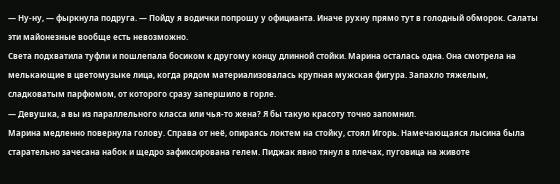— Ну-ну, — фыркнула подруга. — Пойду я водички попрошу у официанта. Иначе рухну прямо тут в голодный обморок. Салаты эти майонезные вообще есть невозможно.
Света подхватила туфли и пошлепала босиком к другому концу длинной стойки. Марина осталась одна. Она смотрела на мелькающие в цветомузыке лица, когда рядом материализовалась крупная мужская фигура. Запахло тяжелым, сладковатым парфюмом, от которого сразу запершило в горле.
— Девушка, а вы из параллельного класса или чья-то жена? Я бы такую красоту точно запомнил.
Марина медленно повернула голову. Справа от неё, опираясь локтем на стойку, стоял Игорь. Намечающаяся лысина была старательно зачесана набок и щедро зафиксирована гелем. Пиджак явно тянул в плечах, пуговица на животе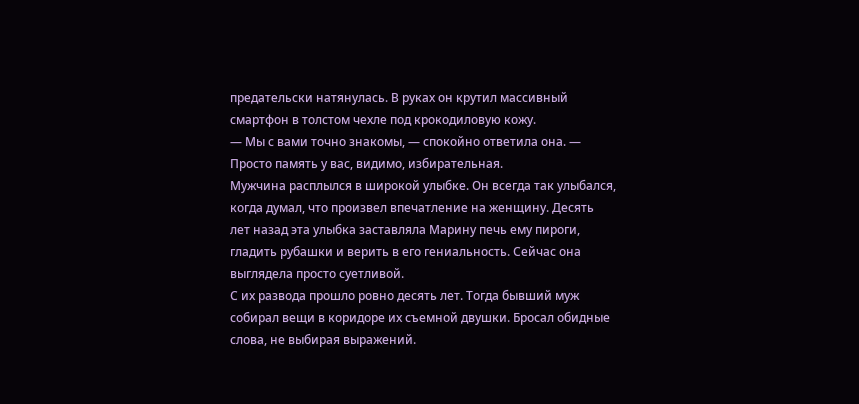предательски натянулась. В руках он крутил массивный смартфон в толстом чехле под крокодиловую кожу.
— Мы с вами точно знакомы, — спокойно ответила она. — Просто память у вас, видимо, избирательная.
Мужчина расплылся в широкой улыбке. Он всегда так улыбался, когда думал, что произвел впечатление на женщину. Десять лет назад эта улыбка заставляла Марину печь ему пироги, гладить рубашки и верить в его гениальность. Сейчас она выглядела просто суетливой.
С их развода прошло ровно десять лет. Тогда бывший муж собирал вещи в коридоре их съемной двушки. Бросал обидные слова, не выбирая выражений.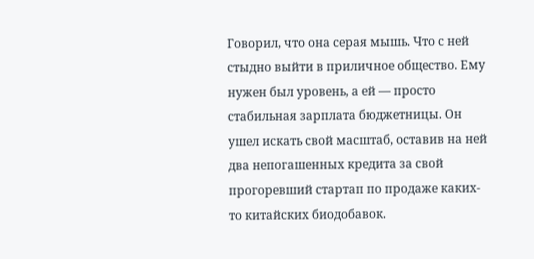Говорил, что она серая мышь. Что с ней стыдно выйти в приличное общество. Ему нужен был уровень, а ей — просто стабильная зарплата бюджетницы. Он ушел искать свой масштаб, оставив на ней два непогашенных кредита за свой прогоревший стартап по продаже каких-то китайских биодобавок.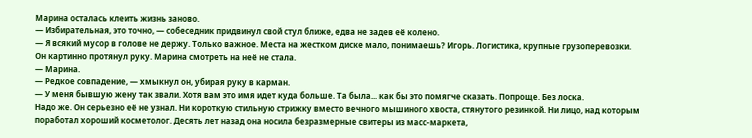Марина осталась клеить жизнь заново.
— Избирательная, это точно, — собеседник придвинул свой стул ближе, едва не задев её колено.
— Я всякий мусор в голове не держу. Только важное. Места на жестком диске мало, понимаешь? Игорь. Логистика, крупные грузоперевозки.
Он картинно протянул руку. Марина смотреть на неё не стала.
— Марина.
— Редкое совпадение, — хмыкнул он, убирая руку в карман.
— У меня бывшую жену так звали. Хотя вам это имя идет куда больше. Та была... как бы это помягче сказать. Попроще. Без лоска.
Надо же. Он серьезно её не узнал. Ни короткую стильную стрижку вместо вечного мышиного хвоста, стянутого резинкой. Ни лицо, над которым поработал хороший косметолог. Десять лет назад она носила безразмерные свитеры из масс-маркета,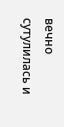вечно сутулилась и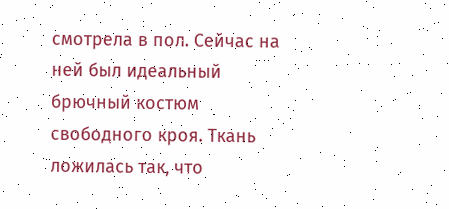смотрела в пол. Сейчас на ней был идеальный брючный костюм свободного кроя. Ткань ложилась так, что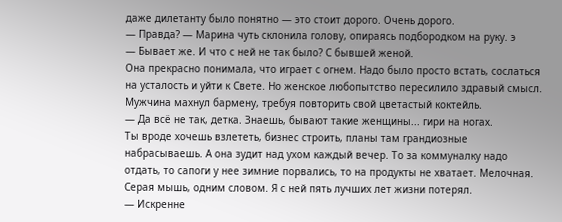даже дилетанту было понятно — это стоит дорого. Очень дорого.
— Правда? — Марина чуть склонила голову, опираясь подбородком на руку. э
— Бывает же. И что с ней не так было? С бывшей женой.
Она прекрасно понимала, что играет с огнем. Надо было просто встать, сослаться на усталость и уйти к Свете. Но женское любопытство пересилило здравый смысл.
Мужчина махнул бармену, требуя повторить свой цветастый коктейль.
— Да всё не так, детка. Знаешь, бывают такие женщины... гири на ногах.
Ты вроде хочешь взлететь, бизнес строить, планы там грандиозные набрасываешь. А она зудит над ухом каждый вечер. То за коммуналку надо отдать, то сапоги у нее зимние порвались, то на продукты не хватает. Мелочная. Серая мышь, одним словом. Я с ней пять лучших лет жизни потерял.
— Искренне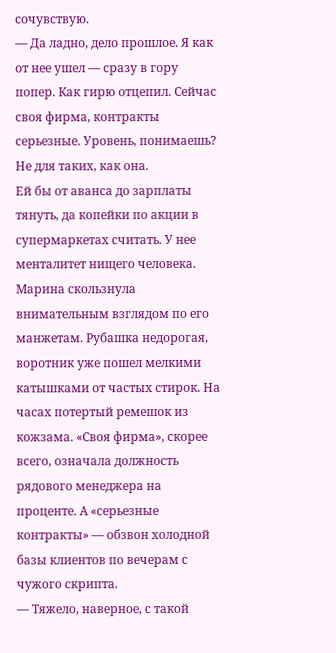сочувствую.
— Да ладно, дело прошлое. Я как от нее ушел — сразу в гору попер. Как гирю отцепил. Сейчас своя фирма, контракты серьезные. Уровень, понимаешь? Не для таких, как она.
Ей бы от аванса до зарплаты тянуть, да копейки по акции в супермаркетах считать. У нее менталитет нищего человека.
Марина скользнула внимательным взглядом по его манжетам. Рубашка недорогая, воротник уже пошел мелкими катышками от частых стирок. На часах потертый ремешок из кожзама. «Своя фирма», скорее всего, означала должность рядового менеджера на проценте. А «серьезные контракты» — обзвон холодной базы клиентов по вечерам с чужого скрипта.
— Тяжело, наверное, с такой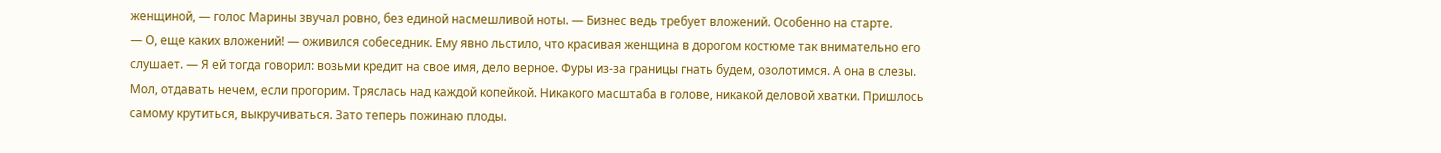женщиной, — голос Марины звучал ровно, без единой насмешливой ноты. — Бизнес ведь требует вложений. Особенно на старте.
— О, еще каких вложений! — оживился собеседник. Ему явно льстило, что красивая женщина в дорогом костюме так внимательно его слушает. — Я ей тогда говорил: возьми кредит на свое имя, дело верное. Фуры из-за границы гнать будем, озолотимся. А она в слезы. Мол, отдавать нечем, если прогорим. Тряслась над каждой копейкой. Никакого масштаба в голове, никакой деловой хватки. Пришлось самому крутиться, выкручиваться. Зато теперь пожинаю плоды.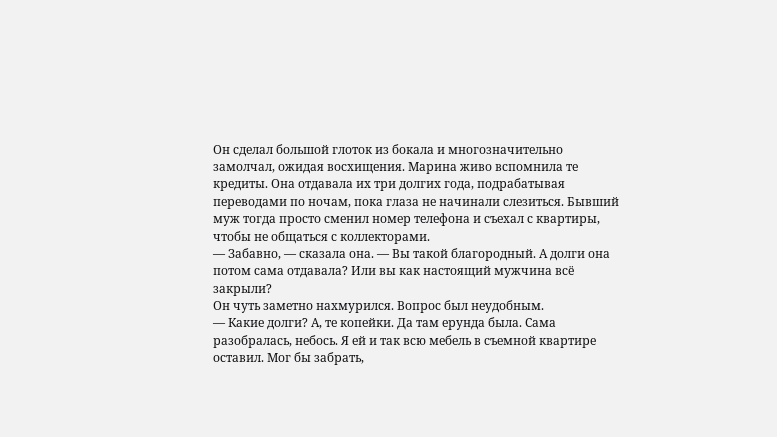Он сделал большой глоток из бокала и многозначительно замолчал, ожидая восхищения. Марина живо вспомнила те кредиты. Она отдавала их три долгих года, подрабатывая переводами по ночам, пока глаза не начинали слезиться. Бывший муж тогда просто сменил номер телефона и съехал с квартиры, чтобы не общаться с коллекторами.
— Забавно, — сказала она. — Вы такой благородный. А долги она потом сама отдавала? Или вы как настоящий мужчина всё закрыли?
Он чуть заметно нахмурился. Вопрос был неудобным.
— Какие долги? А, те копейки. Да там ерунда была. Сама разобралась, небось. Я ей и так всю мебель в съемной квартире оставил. Мог бы забрать,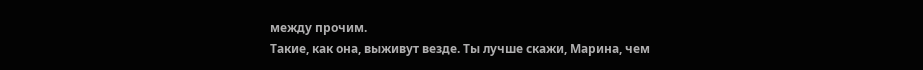между прочим.
Такие, как она, выживут везде. Ты лучше скажи, Марина, чем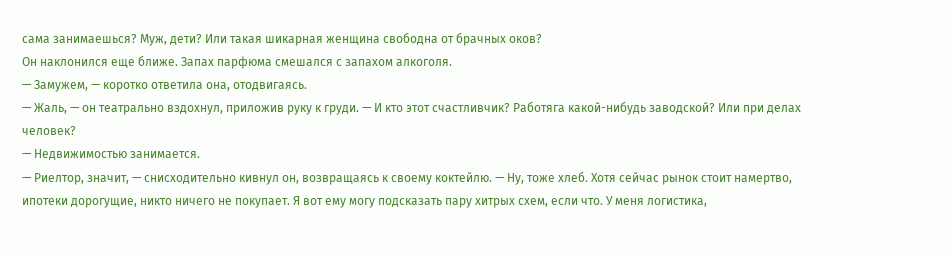сама занимаешься? Муж, дети? Или такая шикарная женщина свободна от брачных оков?
Он наклонился еще ближе. Запах парфюма смешался с запахом алкоголя.
— Замужем, — коротко ответила она, отодвигаясь.
— Жаль, — он театрально вздохнул, приложив руку к груди. — И кто этот счастливчик? Работяга какой-нибудь заводской? Или при делах человек?
— Недвижимостью занимается.
— Риелтор, значит, — снисходительно кивнул он, возвращаясь к своему коктейлю. — Ну, тоже хлеб. Хотя сейчас рынок стоит намертво, ипотеки дорогущие, никто ничего не покупает. Я вот ему могу подсказать пару хитрых схем, если что. У меня логистика,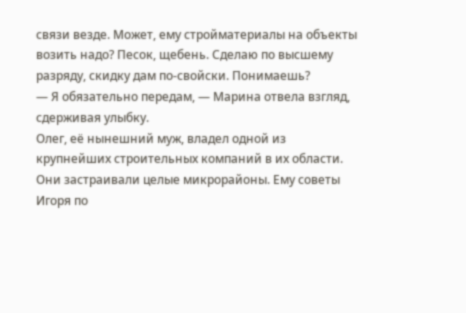связи везде. Может, ему стройматериалы на объекты возить надо? Песок, щебень. Сделаю по высшему разряду, скидку дам по-свойски. Понимаешь?
— Я обязательно передам, — Марина отвела взгляд, сдерживая улыбку.
Олег, её нынешний муж, владел одной из крупнейших строительных компаний в их области. Они застраивали целые микрорайоны. Ему советы Игоря по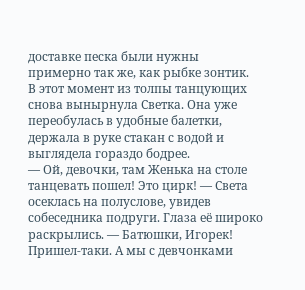доставке песка были нужны примерно так же, как рыбке зонтик.
В этот момент из толпы танцующих снова вынырнула Светка. Она уже переобулась в удобные балетки, держала в руке стакан с водой и выглядела гораздо бодрее.
— Ой, девочки, там Женька на столе танцевать пошел! Это цирк! — Света осеклась на полуслове, увидев собеседника подруги. Глаза её широко раскрылись. — Батюшки, Игорек! Пришел-таки. А мы с девчонками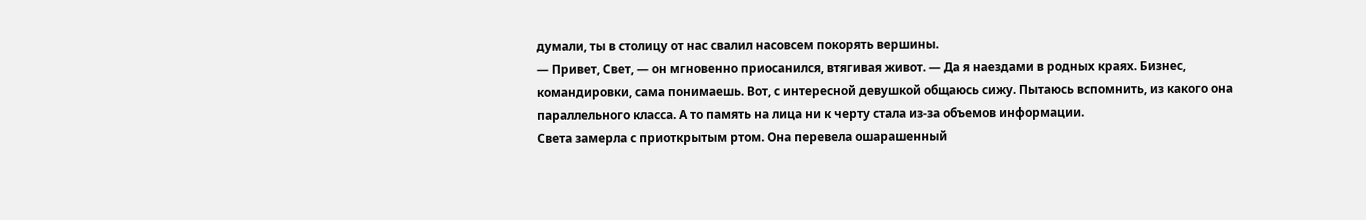думали, ты в столицу от нас свалил насовсем покорять вершины.
— Привет, Свет, — он мгновенно приосанился, втягивая живот. — Да я наездами в родных краях. Бизнес, командировки, сама понимаешь. Вот, с интересной девушкой общаюсь сижу. Пытаюсь вспомнить, из какого она параллельного класса. А то память на лица ни к черту стала из-за объемов информации.
Света замерла с приоткрытым ртом. Она перевела ошарашенный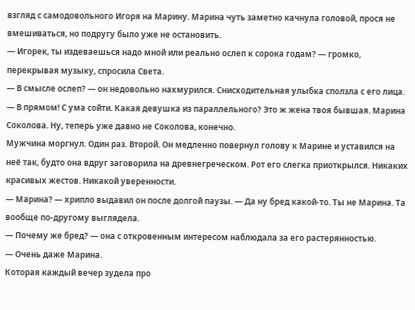взгляд с самодовольного Игоря на Марину. Марина чуть заметно качнула головой, прося не вмешиваться, но подругу было уже не остановить.
— Игорек, ты издеваешься надо мной или реально ослеп к сорока годам? — громко, перекрывая музыку, спросила Света.
— В смысле ослеп? — он недовольно нахмурился. Снисходительная улыбка сползла с его лица.
— В прямом! С ума сойти. Какая девушка из параллельного? Это ж жена твоя бывшая. Марина Соколова. Ну, теперь уже давно не Соколова, конечно.
Мужчина моргнул. Один раз. Второй. Он медленно повернул голову к Марине и уставился на неё так, будто она вдруг заговорила на древнегреческом. Рот его слегка приоткрылся. Никаких красивых жестов. Никакой уверенности.
— Марина? — хрипло выдавил он после долгой паузы. — Да ну бред какой-то. Ты не Марина. Та вообще по-другому выглядела.
— Почему же бред? — она с откровенным интересом наблюдала за его растерянностью.
— Очень даже Марина.
Которая каждый вечер зудела про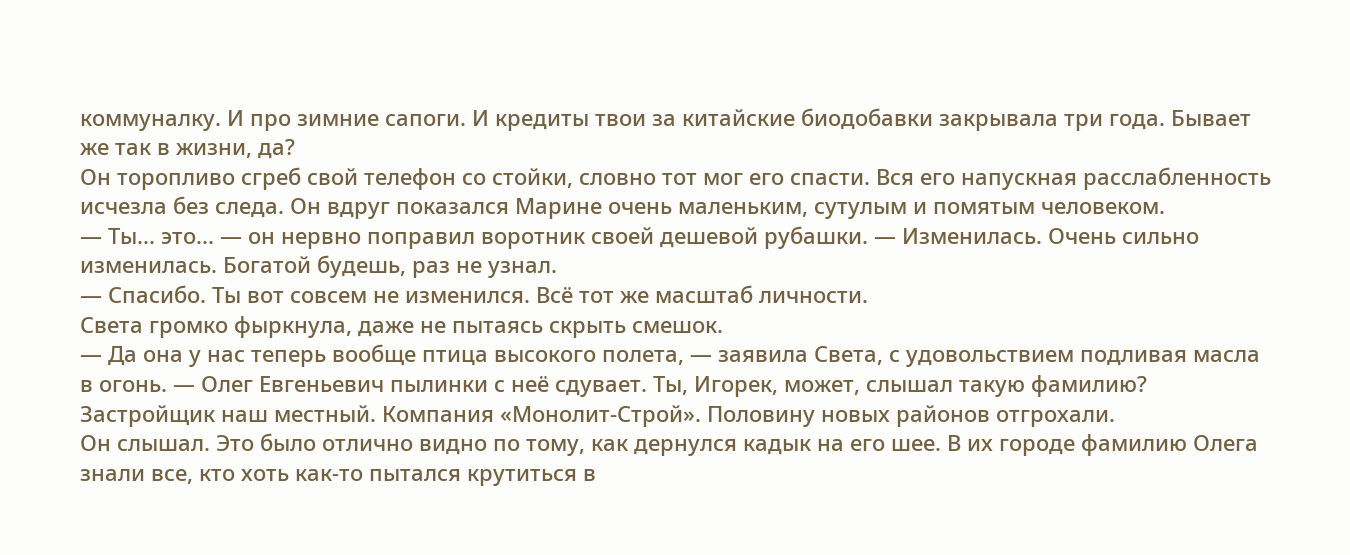коммуналку. И про зимние сапоги. И кредиты твои за китайские биодобавки закрывала три года. Бывает же так в жизни, да?
Он торопливо сгреб свой телефон со стойки, словно тот мог его спасти. Вся его напускная расслабленность исчезла без следа. Он вдруг показался Марине очень маленьким, сутулым и помятым человеком.
— Ты... это... — он нервно поправил воротник своей дешевой рубашки. — Изменилась. Очень сильно изменилась. Богатой будешь, раз не узнал.
— Спасибо. Ты вот совсем не изменился. Всё тот же масштаб личности.
Света громко фыркнула, даже не пытаясь скрыть смешок.
— Да она у нас теперь вообще птица высокого полета, — заявила Света, с удовольствием подливая масла в огонь. — Олег Евгеньевич пылинки с неё сдувает. Ты, Игорек, может, слышал такую фамилию? Застройщик наш местный. Компания «Монолит-Строй». Половину новых районов отгрохали.
Он слышал. Это было отлично видно по тому, как дернулся кадык на его шее. В их городе фамилию Олега знали все, кто хоть как-то пытался крутиться в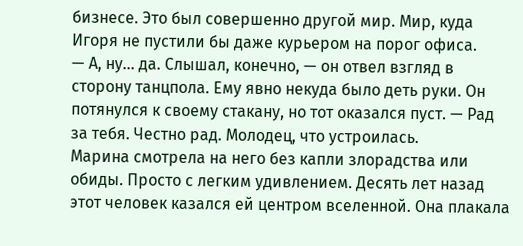бизнесе. Это был совершенно другой мир. Мир, куда Игоря не пустили бы даже курьером на порог офиса.
— А, ну... да. Слышал, конечно, — он отвел взгляд в сторону танцпола. Ему явно некуда было деть руки. Он потянулся к своему стакану, но тот оказался пуст. — Рад за тебя. Честно рад. Молодец, что устроилась.
Марина смотрела на него без капли злорадства или обиды. Просто с легким удивлением. Десять лет назад этот человек казался ей центром вселенной. Она плакала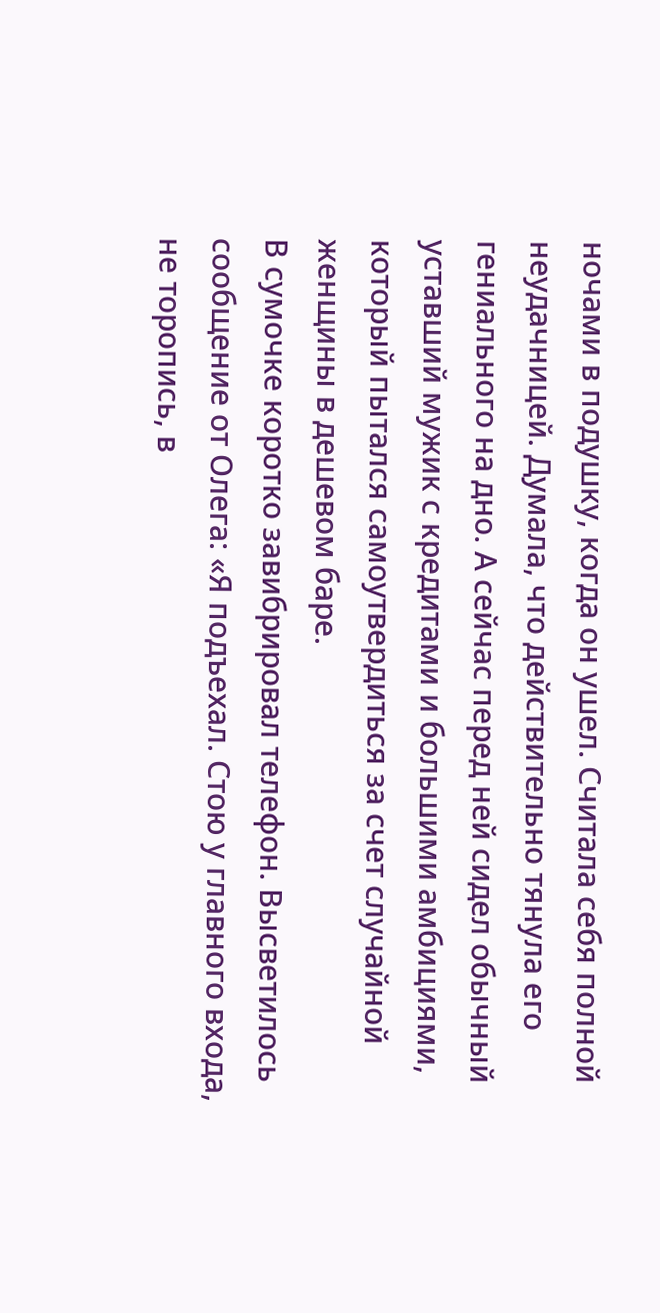ночами в подушку, когда он ушел. Считала себя полной неудачницей. Думала, что действительно тянула его гениального на дно. А сейчас перед ней сидел обычный уставший мужик с кредитами и большими амбициями, который пытался самоутвердиться за счет случайной женщины в дешевом баре.
В сумочке коротко завибрировал телефон. Высветилось сообщение от Олега: «Я подъехал. Стою у главного входа, не торопись, в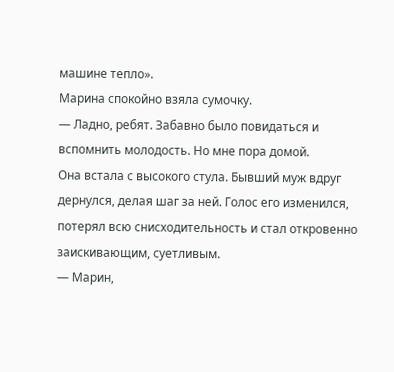машине тепло».
Марина спокойно взяла сумочку.
— Ладно, ребят. Забавно было повидаться и вспомнить молодость. Но мне пора домой.
Она встала с высокого стула. Бывший муж вдруг дернулся, делая шаг за ней. Голос его изменился, потерял всю снисходительность и стал откровенно заискивающим, суетливым.
— Марин,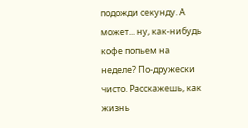подожди секунду. А может... ну, как-нибудь кофе попьем на неделе? По-дружески чисто. Расскажешь, как жизнь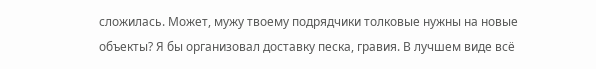сложилась. Может, мужу твоему подрядчики толковые нужны на новые объекты? Я бы организовал доставку песка, гравия. В лучшем виде всё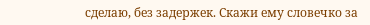сделаю, без задержек. Скажи ему словечко за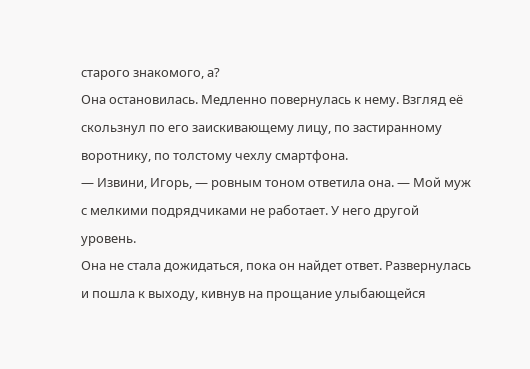старого знакомого, а?
Она остановилась. Медленно повернулась к нему. Взгляд её скользнул по его заискивающему лицу, по застиранному воротнику, по толстому чехлу смартфона.
— Извини, Игорь, — ровным тоном ответила она. — Мой муж с мелкими подрядчиками не работает. У него другой уровень.
Она не стала дожидаться, пока он найдет ответ. Развернулась и пошла к выходу, кивнув на прощание улыбающейся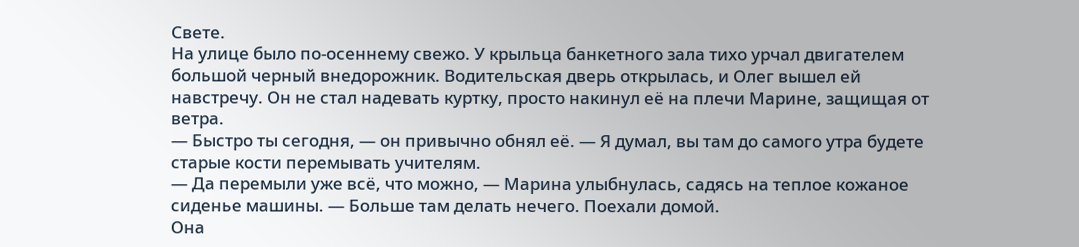Свете.
На улице было по-осеннему свежо. У крыльца банкетного зала тихо урчал двигателем большой черный внедорожник. Водительская дверь открылась, и Олег вышел ей навстречу. Он не стал надевать куртку, просто накинул её на плечи Марине, защищая от ветра.
— Быстро ты сегодня, — он привычно обнял её. — Я думал, вы там до самого утра будете старые кости перемывать учителям.
— Да перемыли уже всё, что можно, — Марина улыбнулась, садясь на теплое кожаное сиденье машины. — Больше там делать нечего. Поехали домой.
Она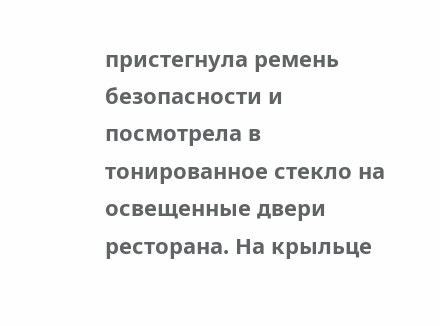пристегнула ремень безопасности и посмотрела в тонированное стекло на освещенные двери ресторана. На крыльце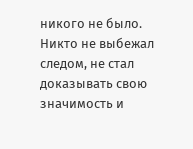никого не было. Никто не выбежал следом, не стал доказывать свою значимость и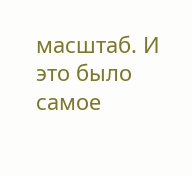масштаб. И это было самое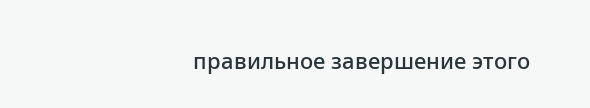правильное завершение этого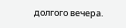долгого вечера.